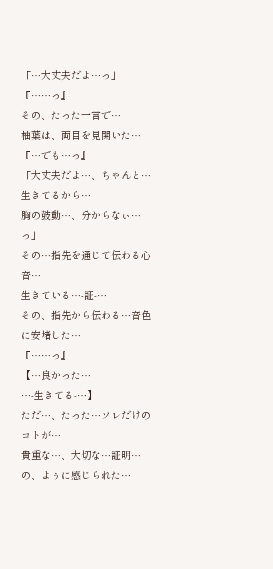「…大丈夫だよ…っ」
『……っ』
その、たった一言で…
柚葉は、両目を見開いた…
『…でも…っ』
「大丈夫だよ…、ちゃんと…生きてるから…
胸の鼓動…、分からなぃ…っ」
その…指先を通じて伝わる心音…
生きている…‐証‐…
その、指先から伝わる…音色に安堵した…
『……っ』
【…良かった…
…‐生きてる‐…】
ただ…、たった…ソレだけのコトが…
貴重な…、大切な…証明…の、よぅに感じられた…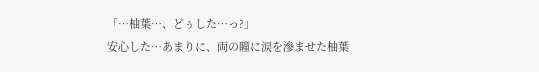「…柚葉…、どぅした…っ?」
安心した…あまりに、両の瞳に涙を滲ませた柚葉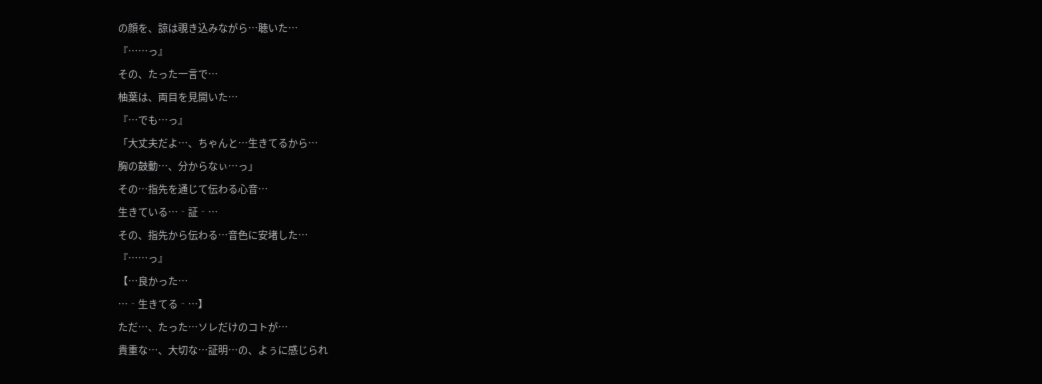の顔を、諒は覗き込みながら…聴いた…
『……っ』
その、たった一言で…
柚葉は、両目を見開いた…
『…でも…っ』
「大丈夫だよ…、ちゃんと…生きてるから…
胸の鼓動…、分からなぃ…っ」
その…指先を通じて伝わる心音…
生きている…‐証‐…
その、指先から伝わる…音色に安堵した…
『……っ』
【…良かった…
…‐生きてる‐…】
ただ…、たった…ソレだけのコトが…
貴重な…、大切な…証明…の、よぅに感じられ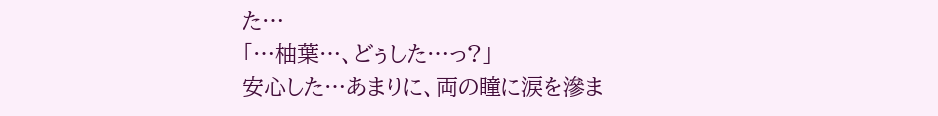た…
「…柚葉…、どぅした…っ?」
安心した…あまりに、両の瞳に涙を滲ま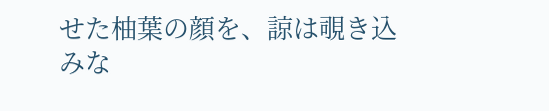せた柚葉の顔を、諒は覗き込みな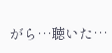がら…聴いた…